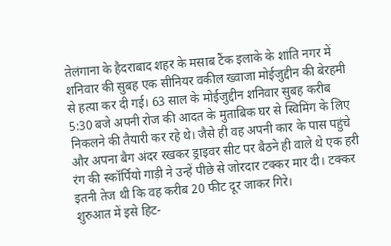तेलंगाना के हैदराबाद शहर के मसाब टैंक इलाके के शांति नगर में शनिवार की सुबह एक सीनियर वकील ख्वाजा मोईजुद्दीन की बेरहमी से हत्या कर दी गई। 63 साल के मोईजुद्दीन शनिवार सुबह करीब 5:30 बजे अपनी रोज की आदत के मुताबिक घर से स्विमिंग के लिए निकलने की तैयारी कर रहे थे। जैसे ही वह अपनी कार के पास पहुंचे और अपना बैग अंदर रखकर ड्राइवर सीट पर बैठने ही वाले थे एक हरी रंग की स्कॉर्पियो गाड़ी ने उन्हें पीछे से जोरदार टक्कर मार दी। टक्कर इतनी तेज थी कि वह करीब 20 फीट दूर जाकर गिरे।
शुरुआत में इसे हिट-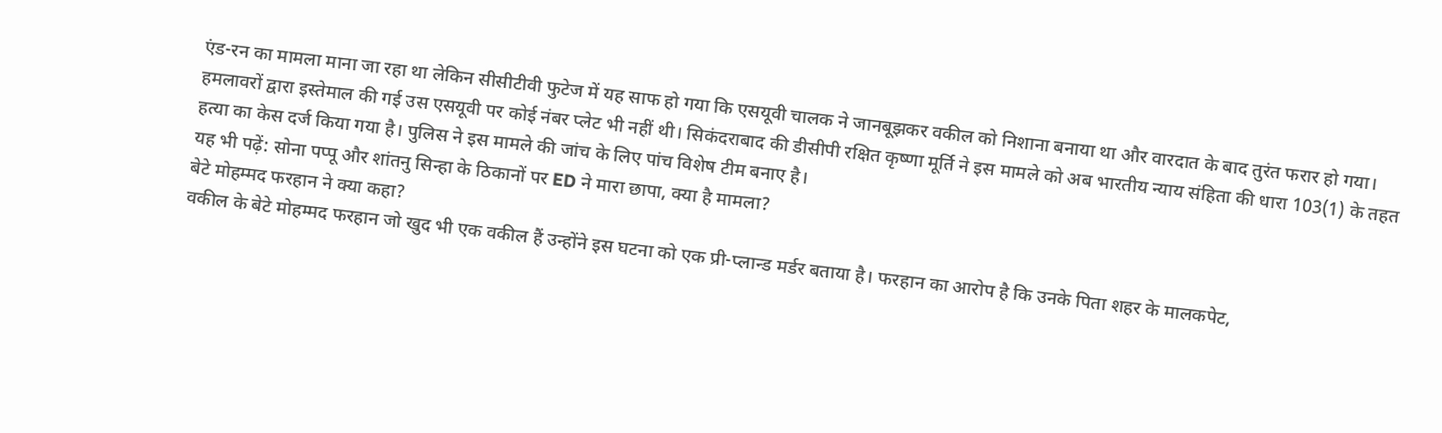एंड-रन का मामला माना जा रहा था लेकिन सीसीटीवी फुटेज में यह साफ हो गया कि एसयूवी चालक ने जानबूझकर वकील को निशाना बनाया था और वारदात के बाद तुरंत फरार हो गया। हमलावरों द्वारा इस्तेमाल की गई उस एसयूवी पर कोई नंबर प्लेट भी नहीं थी। सिकंदराबाद की डीसीपी रक्षित कृष्णा मूर्ति ने इस मामले को अब भारतीय न्याय संहिता की धारा 103(1) के तहत हत्या का केस दर्ज किया गया है। पुलिस ने इस मामले की जांच के लिए पांच विशेष टीम बनाए है।
यह भी पढ़ें: सोना पप्पू और शांतनु सिन्हा के ठिकानों पर ED ने मारा छापा, क्या है मामला?
बेटे मोहम्मद फरहान ने क्या कहा?
वकील के बेटे मोहम्मद फरहान जो खुद भी एक वकील हैं उन्होंने इस घटना को एक प्री-प्लान्ड मर्डर बताया है। फरहान का आरोप है कि उनके पिता शहर के मालकपेट,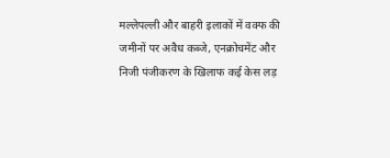मल्लेपल्ली और बाहरी इलाकों में वक्फ की जमीनों पर अवैध कब्जे, एनक्रोचमेंट और निजी पंजीकरण के खिलाफ कई केस लड़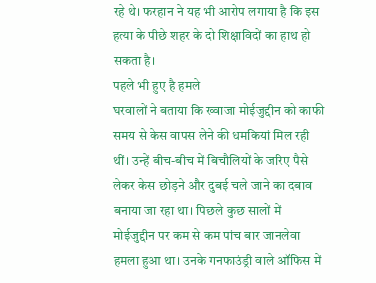रहे थे। फरहान ने यह भी आरोप लगाया है कि इस हत्या के पीछे शहर के दो शिक्षाविदों का हाथ हो सकता है।
पहले भी हुए है हमले
घरवालों ने बताया कि ख्वाजा मोईजुद्दीन को काफी समय से केस वापस लेने की धमकियां मिल रही थीं। उन्हें बीच-बीच में बिचौलियों के जरिए पैसे लेकर केस छोड़ने और दुबई चले जाने का दबाव बनाया जा रहा था। पिछले कुछ सालों में मोईजुद्दीन पर कम से कम पांच बार जानलेवा हमला हुआ था। उनके गनफाउंड्री वाले ऑफिस में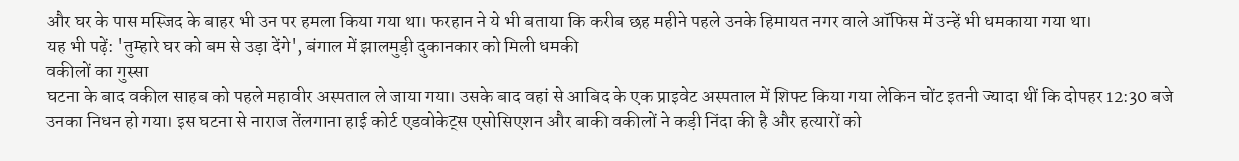और घर के पास मस्जिद के बाहर भी उन पर हमला किया गया था। फरहान ने ये भी बताया कि करीब छह महीने पहले उनके हिमायत नगर वाले ऑफिस में उन्हें भी धमकाया गया था।
यह भी पढ़ें: 'तुम्हारे घर को बम से उड़ा देंगे', बंगाल में झालमुड़ी दुकानकार को मिली धमकी
वकीलों का गुस्सा
घटना के बाद वकील साहब को पहले महावीर अस्पताल ले जाया गया। उसके बाद वहां से आबिद के एक प्राइवेट अस्पताल में शिफ्ट किया गया लेकिन चोंट इतनी ज्यादा थीं कि दोपहर 12:30 बजे उनका निधन हो गया। इस घटना से नाराज तेंलगाना हाई कोर्ट एडवोकेट्स एसोसिएशन और बाकी वकीलों ने कड़ी निंदा की है और हत्यारों को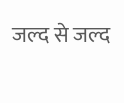जल्द से जल्द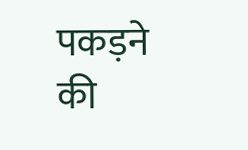पकड़ने की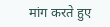मांग करते हुए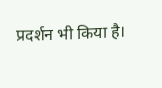प्रदर्शन भी किया है।